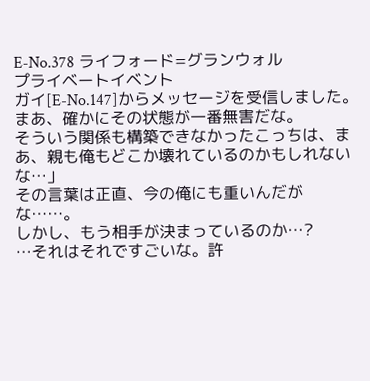E-No.378 ライフォード=グランウォル
プライベートイベント
ガイ[E-No.147]からメッセージを受信しました。
まあ、確かにその状態が一番無害だな。
そういう関係も構築できなかったこっちは、まあ、親も俺もどこか壊れているのかもしれないな…」
その言葉は正直、今の俺にも重いんだがな……。
しかし、もう相手が決まっているのか…?
…それはそれですごいな。許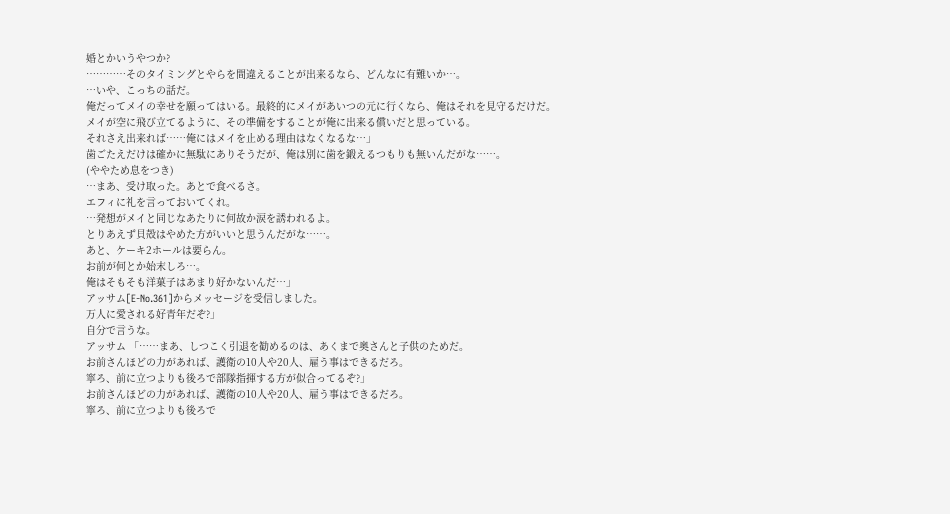婚とかいうやつか?
…………そのタイミングとやらを間違えることが出来るなら、どんなに有難いか…。
…いや、こっちの話だ。
俺だってメイの幸せを願ってはいる。最終的にメイがあいつの元に行くなら、俺はそれを見守るだけだ。
メイが空に飛び立てるように、その準備をすることが俺に出来る償いだと思っている。
それさえ出来れば……俺にはメイを止める理由はなくなるな…」
歯ごたえだけは確かに無駄にありそうだが、俺は別に歯を鍛えるつもりも無いんだがな……。
(ややため息をつき)
…まあ、受け取った。あとで食べるさ。
エフィに礼を言っておいてくれ。
…発想がメイと同じなあたりに何故か涙を誘われるよ。
とりあえず貝殻はやめた方がいいと思うんだがな……。
あと、ケーキ2ホールは要らん。
お前が何とか始末しろ…。
俺はそもそも洋菓子はあまり好かないんだ…」
アッサム[E-No.361]からメッセージを受信しました。
万人に愛される好青年だぞ?」
自分で言うな。
アッサム 「……まあ、しつこく引退を勧めるのは、あくまで奥さんと子供のためだ。
お前さんほどの力があれば、護衛の10人や20人、雇う事はできるだろ。
寧ろ、前に立つよりも後ろで部隊指揮する方が似合ってるぞ?」
お前さんほどの力があれば、護衛の10人や20人、雇う事はできるだろ。
寧ろ、前に立つよりも後ろで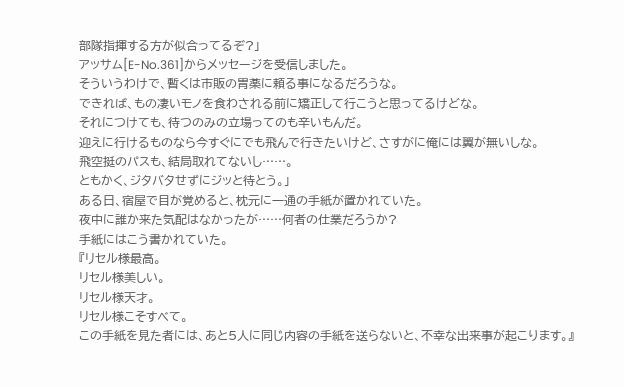部隊指揮する方が似合ってるぞ?」
アッサム[E-No.361]からメッセージを受信しました。
そういうわけで、暫くは市販の胃薬に頼る事になるだろうな。
できれば、もの凄いモノを食わされる前に矯正して行こうと思ってるけどな。
それにつけても、待つのみの立場ってのも辛いもんだ。
迎えに行けるものなら今すぐにでも飛んで行きたいけど、さすがに俺には翼が無いしな。
飛空挺のパスも、結局取れてないし……。
ともかく、ジタバタせずにジッと待とう。」
ある日、宿屋で目が覚めると、枕元に一通の手紙が置かれていた。
夜中に誰か来た気配はなかったが……何者の仕業だろうか?
手紙にはこう書かれていた。
『リセル様最高。
リセル様美しい。
リセル様天才。
リセル様こそすべて。
この手紙を見た者には、あと5人に同じ内容の手紙を送らないと、不幸な出来事が起こります。』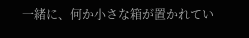一緒に、何か小さな箱が置かれてい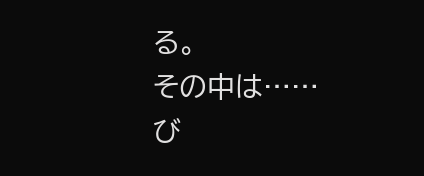る。
その中は……
び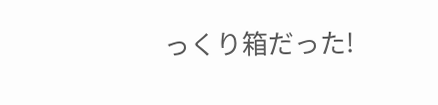っくり箱だった!